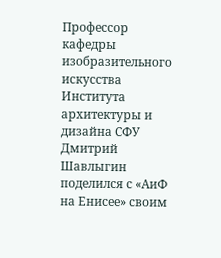Профессор кафедры изобразительного искусства Института архитектуры и дизайна СФУ Дмитрий Шавлыгин поделился с «АиФ на Енисее» своим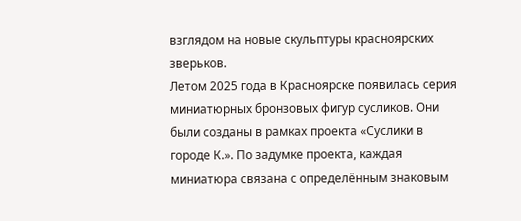взглядом на новые скульптуры красноярских зверьков.
Летом 2025 года в Красноярске появилась серия миниатюрных бронзовых фигур сусликов. Они были созданы в рамках проекта «Суслики в городе К.». По задумке проекта, каждая миниатюра связана с определённым знаковым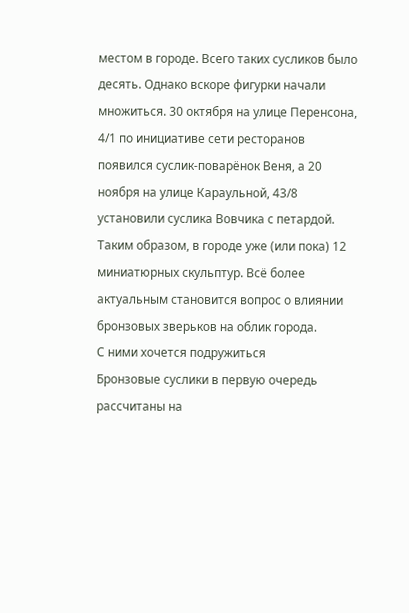местом в городе. Всего таких сусликов было десять. Однако вскоре фигурки начали множиться. 30 октября на улице Перенсона, 4/1 по инициативе сети ресторанов появился суслик-поварёнок Веня, а 20 ноября на улице Караульной, 43/8 установили суслика Вовчика с петардой.
Таким образом, в городе уже (или пока) 12 миниатюрных скульптур. Всё более актуальным становится вопрос о влиянии бронзовых зверьков на облик города.
С ними хочется подружиться
Бронзовые суслики в первую очередь рассчитаны на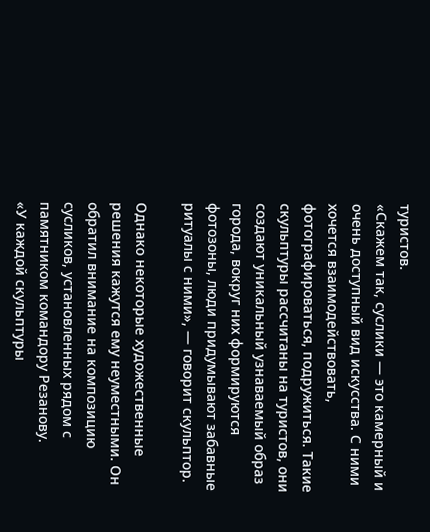туристов.
«Скажем так, суслики — это камерный и очень доступный вид искусства. С ними хочется взаимодействовать, фотографироваться, подружиться. Такие скульптуры рассчитаны на туристов, они создают уникальный узнаваемый образ города, вокруг них формируются фотозоны, люди придумывают забавные ритуалы с ними», — говорит скульптор.

Однако некоторые художественные решения кажутся ему неуместными. Он обратил внимание на композицию сусликов, установленных рядом с памятником командору Резанову.
«У каждой скульптуры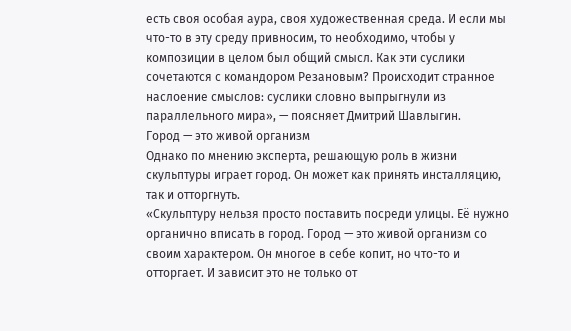есть своя особая аура, своя художественная среда. И если мы что-то в эту среду привносим, то необходимо, чтобы у композиции в целом был общий смысл. Как эти суслики сочетаются с командором Резановым? Происходит странное наслоение смыслов: суслики словно выпрыгнули из параллельного мира», — поясняет Дмитрий Шавлыгин.
Город — это живой организм
Однако по мнению эксперта, решающую роль в жизни скульптуры играет город. Он может как принять инсталляцию, так и отторгнуть.
«Скульптуру нельзя просто поставить посреди улицы. Её нужно органично вписать в город. Город — это живой организм со своим характером. Он многое в себе копит, но что-то и отторгает. И зависит это не только от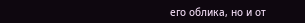его облика, но и от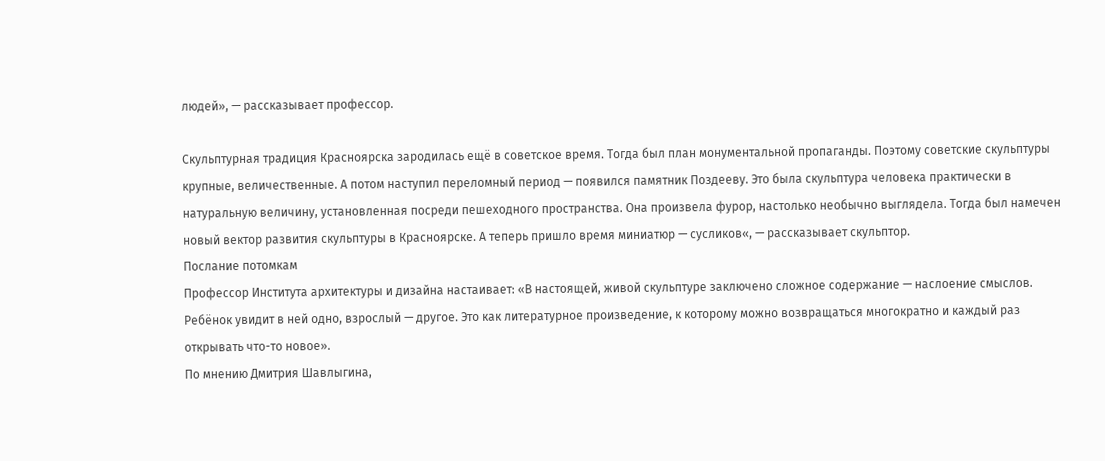людей», — рассказывает профессор.

Скульптурная традиция Красноярска зародилась ещё в советское время. Тогда был план монументальной пропаганды. Поэтому советские скульптуры крупные, величественные. А потом наступил переломный период — появился памятник Поздееву. Это была скульптура человека практически в натуральную величину, установленная посреди пешеходного пространства. Она произвела фурор, настолько необычно выглядела. Тогда был намечен новый вектор развития скульптуры в Красноярске. А теперь пришло время миниатюр — сусликов«, — рассказывает скульптор.
Послание потомкам
Профессор Института архитектуры и дизайна настаивает: «В настоящей, живой скульптуре заключено сложное содержание — наслоение смыслов. Ребёнок увидит в ней одно, взрослый — другое. Это как литературное произведение, к которому можно возвращаться многократно и каждый раз открывать что-то новое».
По мнению Дмитрия Шавлыгина,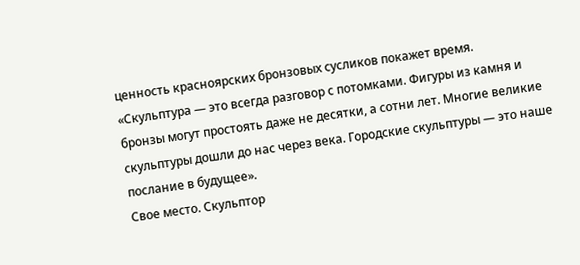ценность красноярских бронзовых сусликов покажет время.
«Скульптура — это всегда разговор с потомками. Фигуры из камня и бронзы могут простоять даже не десятки, а сотни лет. Многие великие скульптуры дошли до нас через века. Городские скульптуры — это наше послание в будущее».
Свое место. Скульптор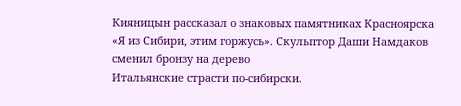Кияницын рассказал о знаковых памятниках Красноярска
«Я из Сибири, этим горжусь». Скульптор Даши Намдаков сменил бронзу на дерево
Итальянские страсти по-сибирски.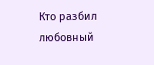Кто разбил любовный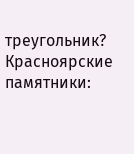треугольник?
Красноярские памятники: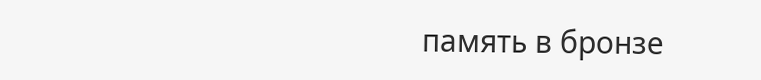память в бронзе